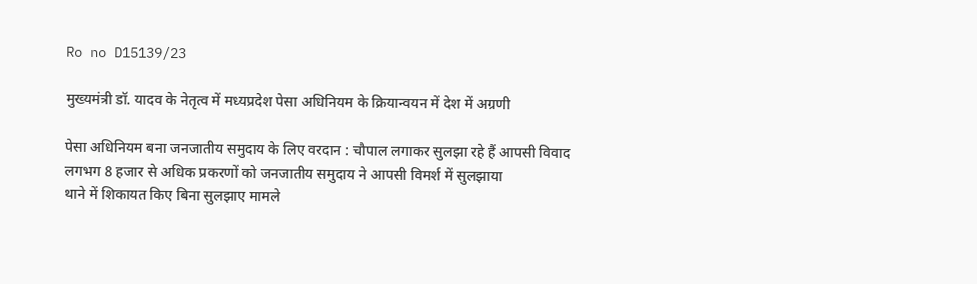Ro no D15139/23

मुख्यमंत्री डॉ. यादव के नेतृत्व में मध्यप्रदेश पेसा अधिनियम के क्रियान्वयन में देश में अग्रणी

पेसा अधिनियम बना जनजातीय समुदाय के लिए वरदान : चौपाल लगाकर सुलझा रहे हैं आपसी विवाद
लगभग 8 हजार से अधिक प्रकरणों को जनजातीय समुदाय ने आपसी विमर्श में सुलझाया
थाने में शिकायत किए बिना सुलझाए मामले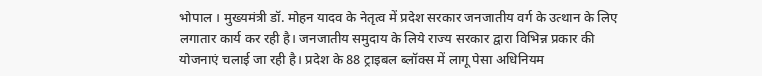भोपाल । मुख्यमंत्री डॉ. मोहन यादव के नेतृत्व में प्रदेश सरकार जनजातीय वर्ग के उत्थान के लिए लगातार कार्य कर रही है। जनजातीय समुदाय के लिये राज्य सरकार द्वारा विभिन्न प्रकार की योजनाएं चलाई जा रही है। प्रदेश के 88 ट्राइबल ब्लॉक्स में लागू पेसा अधिनियम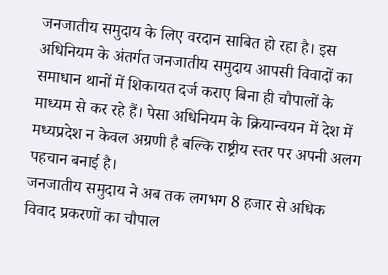जनजातीय समुदाय के लिए वरदान साबित हो रहा है। इस अधिनियम के अंतर्गत जनजातीय समुदाय आपसी विवादों का समाधान थानों में शिकायत दर्ज कराए बिना ही चौपालों के माध्यम से कर रहे हैं। पेसा अधिनियम के क्रियान्वयन में देश में मध्यप्रदेश न केवल अग्रणी है बल्कि राष्ट्रीय स्तर पर अपनी अलग पहचान बनाई है।
जनजातीय समुदाय ने अब तक लगभग 8 हजार से अधिक विवाद प्रकरणों का चौपाल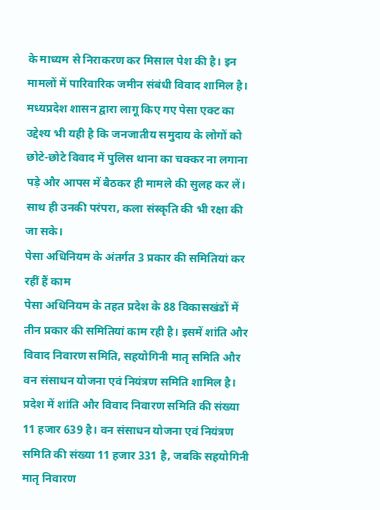के माध्यम से निराकरण कर मिसाल पेश की है। इन मामलों में पारिवारिक जमीन संबंधी विवाद शामिल है। मध्यप्रदेश शासन द्वारा लागू किए गए पेसा एक्ट का उद्देश्य भी यही है कि जनजातीय समुदाय के लोगों को छोटे-छोटे विवाद में पुलिस थाना का चक्कर ना लगाना पड़े और आपस में बैठकर ही मामले की सुलह कर लें। साथ ही उनकी परंपरा, कला संस्कृति की भी रक्षा की जा सके।
पेसा अधिनियम के अंतर्गत 3 प्रकार की समितियां कर रहीं हैं काम
पेसा अधिनियम के तहत प्रदेश के 88 विकासखंडों में तीन प्रकार की समितियां काम रही है। इसमें शांति और विवाद निवारण समिति, सहयोगिनी मातृ समिति और वन संसाधन योजना एवं नियंत्रण समिति शामिल है। प्रदेश में शांति और विवाद निवारण समिति की संख्या 11 हजार 639 है। वन संसाधन योजना एवं नियंत्रण समिति की संख्या 11 हजार 331 है, जबकि सहयोगिनी मातृ निवारण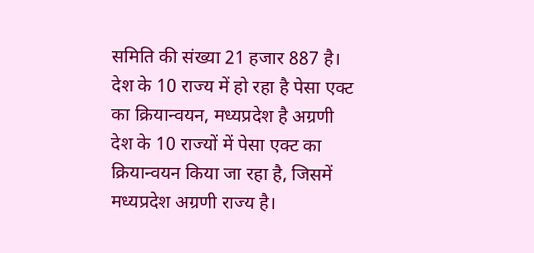समिति की संख्या 21 हजार 887 है।
देश के 10 राज्य में हो रहा है पेसा एक्ट का क्रियान्वयन, मध्यप्रदेश है अग्रणी
देश के 10 राज्यों में पेसा एक्ट का क्रियान्वयन किया जा रहा है, जिसमें मध्यप्रदेश अग्रणी राज्य है।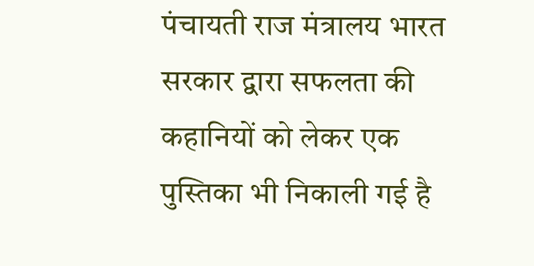पंचायती राज मंत्रालय भारत सरकार द्वारा सफलता की कहानियों को लेकर एक पुस्तिका भी निकाली गई है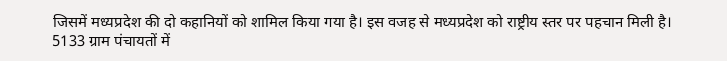जिसमें मध्यप्रदेश की दो कहानियों को शामिल किया गया है। इस वजह से मध्यप्रदेश को राष्ट्रीय स्तर पर पहचान मिली है।
5133 ग्राम पंचायतों में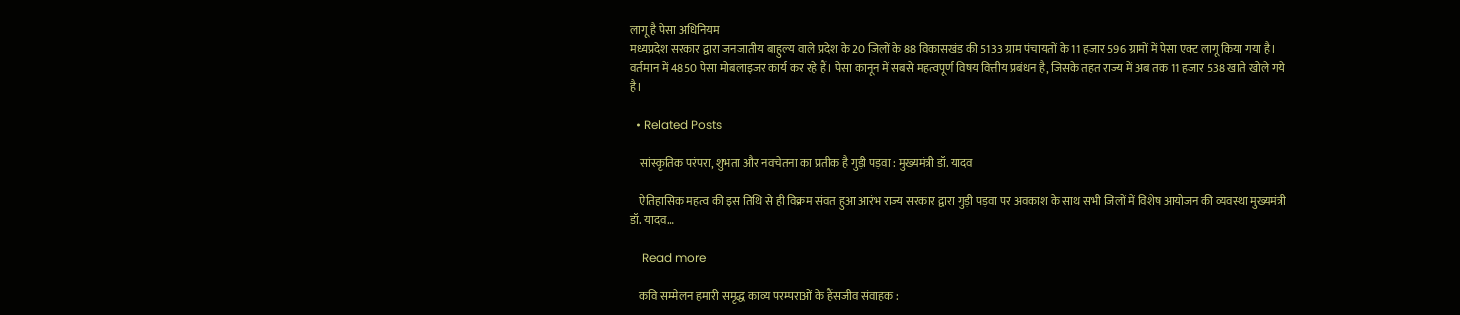लागू है पेसा अधिनियम
मध्यप्रदेश सरकार द्वारा जनजातीय बाहुल्य वाले प्रदेश के 20 जिलों के 88 विकासखंड की 5133 ग्राम पंचायतों के 11 हजार 596 ग्रामों में पेसा एक्ट लागू किया गया है। वर्तमान में 4850 पेसा मोबलाइजर कार्य कर रहे हैं। पेसा कानून में सबसे महत्वपूर्ण विषय वित्तीय प्रबंधन है, जिसके तहत राज्य में अब तक 11 हजार 538 खाते खोले गये है।

  • Related Posts

    सांस्कृतिक परंपरा, शुभता और नवचेतना का प्रतीक है गुड़ी पड़वा : मुख्यमंत्री डॉ. यादव

    ऐतिहासिक महत्व की इस तिथि से ही विक्रम संवत हुआ आरंभ राज्य सरकार द्वारा गुड़ी पड़वा पर अवकाश के साथ सभी जिलों में विशेष आयोजन की व्यवस्था मुख्यमंत्री डॉ. यादव…

    Read more

    कवि सम्मेलन हमारी समृद्ध काव्य परम्पराओं के हैंसजीव संवाहक :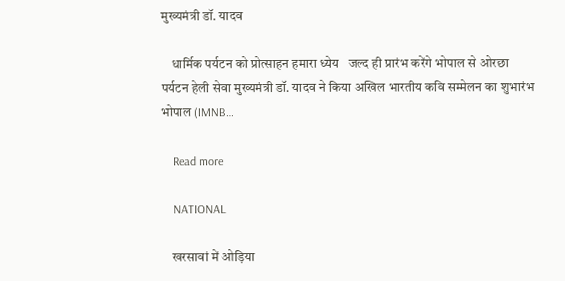मुख्यमंत्री डॉ. यादव

    धार्मिक पर्यटन को प्रोत्साहन हमारा ध्येय   जल्द ही प्रारंभ करेंगे भोपाल से ओरछा पर्यटन हेली सेवा मुख्यमंत्री डॉ. यादव ने किया अखिल भारतीय कवि सम्मेलन का शुभारंभ भोपाल (IMNB…

    Read more

    NATIONAL

    खरसावां में ओड़िया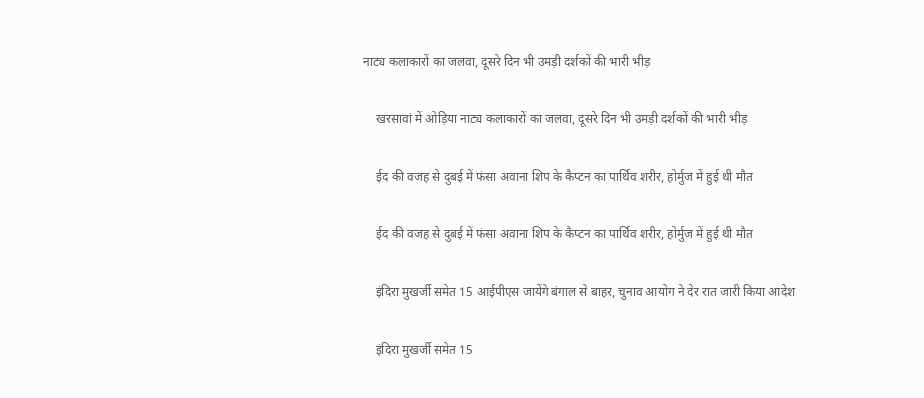नाट्य कलाकारों का जलवा, दूसरे दिन भी उमड़ी दर्शकों की भारी भीड़

    खरसावां में ओड़िया नाट्य कलाकारों का जलवा, दूसरे दिन भी उमड़ी दर्शकों की भारी भीड़

    ईद की वजह से दुबई में फंसा अवाना शिप के कैप्टन का पार्थिव शरीर, होर्मुज में हुई थी मौत

    ईद की वजह से दुबई में फंसा अवाना शिप के कैप्टन का पार्थिव शरीर, होर्मुज में हुई थी मौत

    इंदिरा मुखर्जी समेत 15 आईपीएस जायेंगे बंगाल से बाहर, चुनाव आयोग ने देर रात जारी किया आदेश

    इंदिरा मुखर्जी समेत 15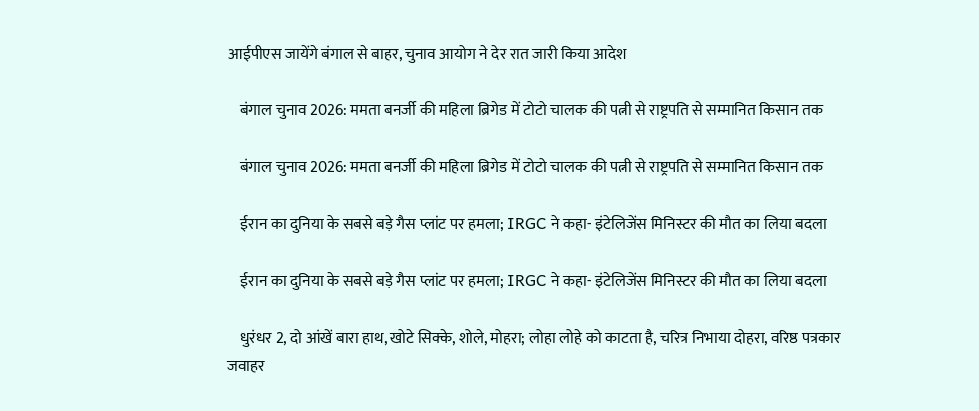आईपीएस जायेंगे बंगाल से बाहर, चुनाव आयोग ने देर रात जारी किया आदेश

    बंगाल चुनाव 2026: ममता बनर्जी की महिला ब्रिगेड में टोटो चालक की पत्नी से राष्ट्रपति से सम्मानित किसान तक

    बंगाल चुनाव 2026: ममता बनर्जी की महिला ब्रिगेड में टोटो चालक की पत्नी से राष्ट्रपति से सम्मानित किसान तक

    ईरान का दुनिया के सबसे बड़े गैस प्लांट पर हमला; IRGC ने कहा- इंटेलिजेंस मिनिस्टर की मौत का लिया बदला

    ईरान का दुनिया के सबसे बड़े गैस प्लांट पर हमला; IRGC ने कहा- इंटेलिजेंस मिनिस्टर की मौत का लिया बदला

    धुरंधर 2, दो आंखें बारा हाथ, खोटे सिक्के, शोले, मोहरा; लोहा लोहे को काटता है, चरित्र निभाया दोहरा, वरिष्ठ पत्रकार जवाहर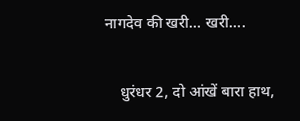नागदेव की खरी… खरी….

    धुरंधर 2, दो आंखें बारा हाथ,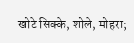खोटे सिक्के, शोले, मोहरा;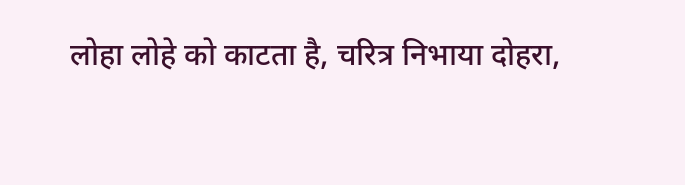लोहा लोहे को काटता है, चरित्र निभाया दोहरा,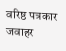वरिष्ठ पत्रकार जवाहर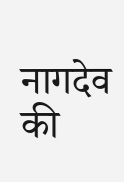नागदेव की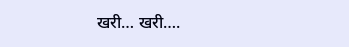खरी… खरी….